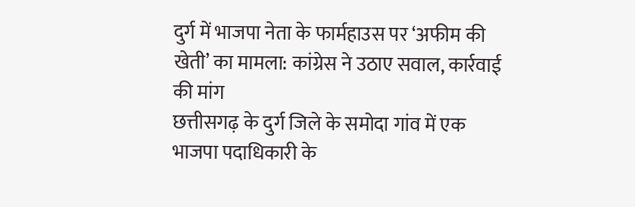दुर्ग में भाजपा नेता के फार्महाउस पर ‘अफीम की खेती’ का मामला: कांग्रेस ने उठाए सवाल, कार्रवाई की मांग
छत्तीसगढ़ के दुर्ग जिले के समोदा गांव में एक भाजपा पदाधिकारी के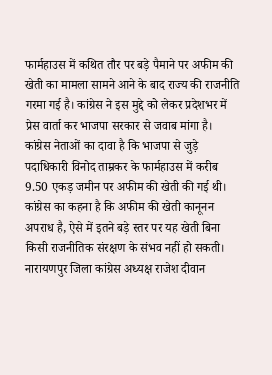फार्महाउस में कथित तौर पर बड़े पैमाने पर अफीम की खेती का मामला सामने आने के बाद राज्य की राजनीति गरमा गई है। कांग्रेस ने इस मुद्दे को लेकर प्रदेशभर में प्रेस वार्ता कर भाजपा सरकार से जवाब मांगा है।
कांग्रेस नेताओं का दावा है कि भाजपा से जुड़े पदाधिकारी विनोद ताम्रकर के फार्महाउस में करीब 9.50 एकड़ जमीन पर अफीम की खेती की गई थी। कांग्रेस का कहना है कि अफीम की खेती कानूनन अपराध है, ऐसे में इतने बड़े स्तर पर यह खेती बिना किसी राजनीतिक संरक्षण के संभव नहीं हो सकती।
नारायणपुर जिला कांग्रेस अध्यक्ष राजेश दीवान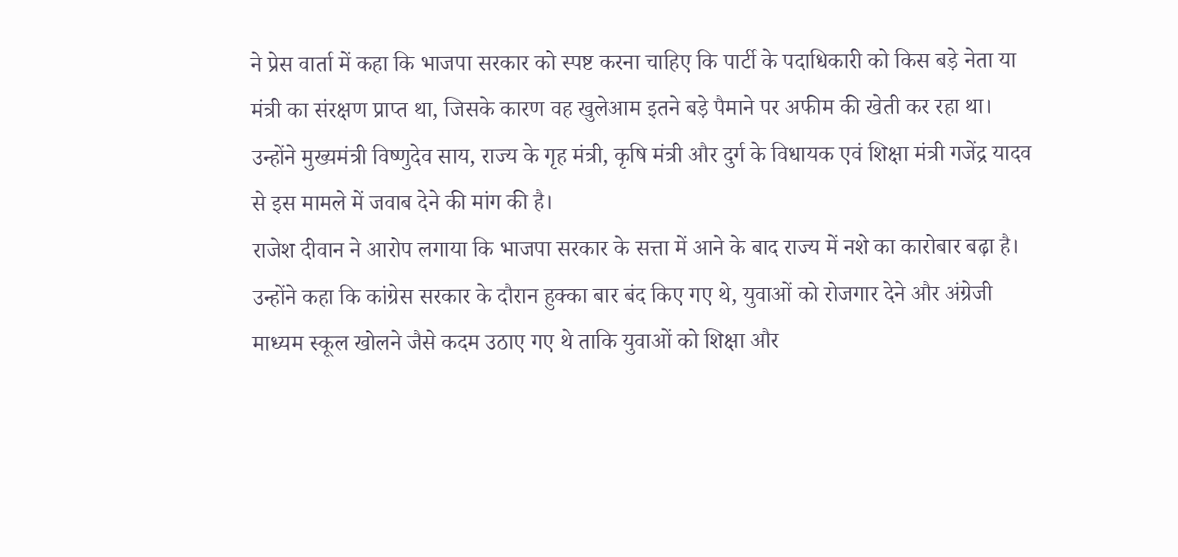ने प्रेस वार्ता में कहा कि भाजपा सरकार को स्पष्ट करना चाहिए कि पार्टी के पदाधिकारी को किस बड़े नेता या मंत्री का संरक्षण प्राप्त था, जिसके कारण वह खुलेआम इतने बड़े पैमाने पर अफीम की खेती कर रहा था।
उन्होंने मुख्यमंत्री विष्णुदेव साय, राज्य के गृह मंत्री, कृषि मंत्री और दुर्ग के विधायक एवं शिक्षा मंत्री गजेंद्र यादव से इस मामले में जवाब देने की मांग की है।
राजेश दीवान ने आरोप लगाया कि भाजपा सरकार के सत्ता में आने के बाद राज्य में नशे का कारोबार बढ़ा है। उन्होंने कहा कि कांग्रेस सरकार के दौरान हुक्का बार बंद किए गए थे, युवाओं को रोजगार देने और अंग्रेजी माध्यम स्कूल खोलने जैसे कदम उठाए गए थे ताकि युवाओं को शिक्षा और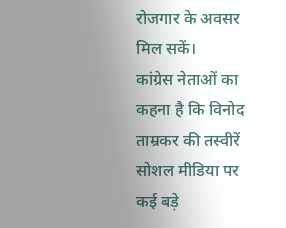रोजगार के अवसर मिल सकें।
कांग्रेस नेताओं का कहना है कि विनोद ताम्रकर की तस्वीरें सोशल मीडिया पर कई बड़े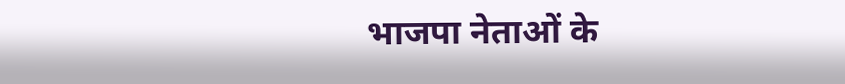भाजपा नेताओं के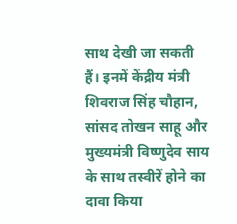साथ देखी जा सकती हैं। इनमें केंद्रीय मंत्री शिवराज सिंह चौहान, सांसद तोखन साहू और मुख्यमंत्री विष्णुदेव साय के साथ तस्वीरें होने का दावा किया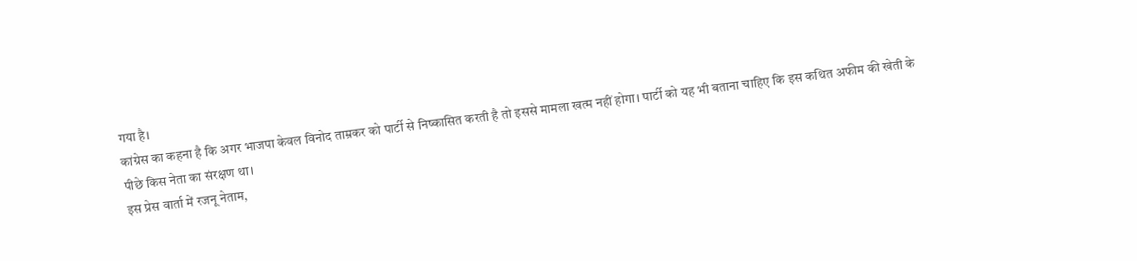गया है।
कांग्रेस का कहना है कि अगर भाजपा केवल विनोद ताम्रकर को पार्टी से निष्कासित करती है तो इससे मामला खत्म नहीं होगा। पार्टी को यह भी बताना चाहिए कि इस कथित अफीम की खेती के पीछे किस नेता का संरक्षण था।
इस प्रेस वार्ता में रजनू नेताम,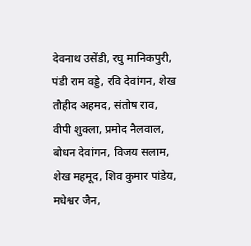देवनाथ उसेंडी, रघु मानिकपुरी, पंडी राम वड्डे, रवि देवांगन, शेख तौहीद अहमद, संतोष राव, वीपी शुक्ला, प्रमोद नैलवाल, बोधन देवांगन, विजय सलाम, शेख महमूद, शिव कुमार पांडेय, मधेश्वर जैन,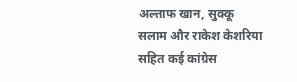अल्ताफ खान, सुक्कू सलाम और राकेश केशरिया सहित कई कांग्रेस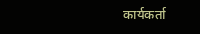कार्यकर्ता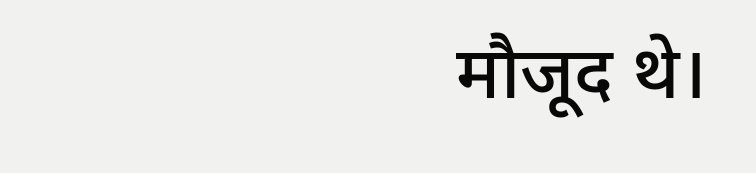मौजूद थे।